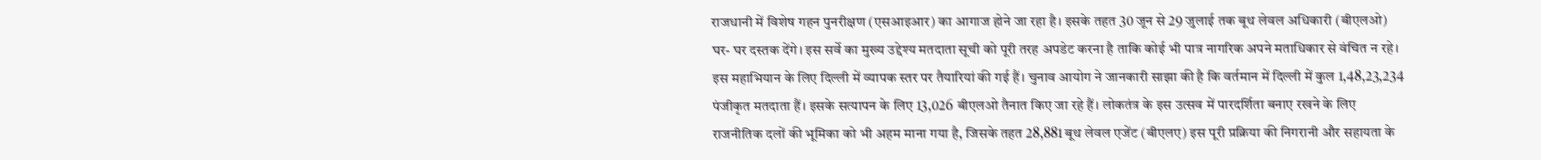राजधानी में विशेष गहन पुनरीक्षण (एसआइआर) का आगाज होने जा रहा है। इसके तहत 30 जून से 29 जुलाई तक बूथ लेवल अधिकारी (बीएलओ) घर- घर दस्तक देंगे। इस सर्वे का मुख्य उद्देश्य मतदाता सूची को पूरी तरह अपडेट करना है ताकि कोई भी पात्र नागरिक अपने मताधिकार से वंचित न रहे।
इस महाभियान के लिए दिल्ली में व्यापक स्तर पर तैयारियां की गई हैं। चुनाव आयोग ने जानकारी साझा की है कि वर्तमान में दिल्ली में कुल 1,48,23,234 पंजीकृत मतदाता हैं। इसके सत्यापन के लिए 13,026 बीएलओ तैनात किए जा रहे हैं। लोकतंत्र के इस उत्सव में पारदर्शिता बनाए रखने के लिए राजनीतिक दलों की भूमिका को भी अहम माना गया है, जिसके तहत 28,881 बूथ लेवल एजेंट (बीएलए) इस पूरी प्रक्रिया की निगरानी और सहायता के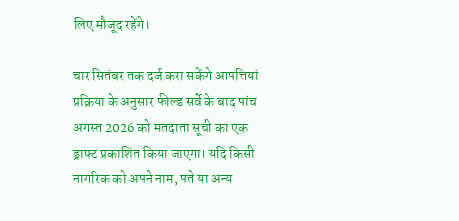लिए मौजूद रहेंगे।

चार सितंबर तक दर्ज करा सकेंगे आपत्तियां
प्रक्रिया के अनुसार फील्ड सर्वे के बाद पांच अगस्त 2026 को मतदाता सूची का एक ड्राफ्ट प्रकाशित किया जाएगा। यदि किसी नागरिक को अपने नाम, पते या अन्य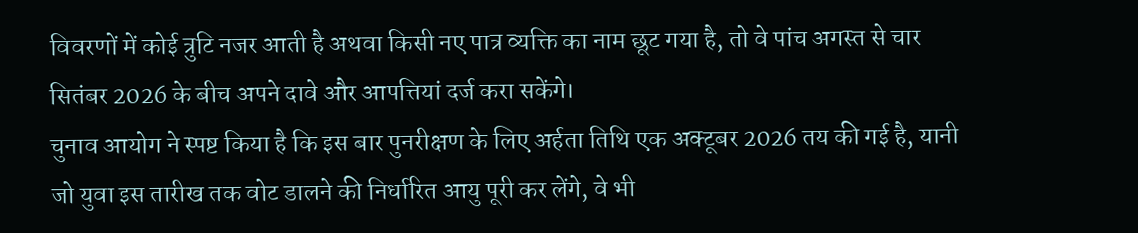विवरणों में कोई त्रुटि नजर आती है अथवा किसी नए पात्र व्यक्ति का नाम छूट गया है, तो वे पांच अगस्त से चार सितंबर 2026 के बीच अपने दावे और आपत्तियां दर्ज करा सकेंगे।
चुनाव आयोग ने स्पष्ट किया है कि इस बार पुनरीक्षण के लिए अर्हता तिथि एक अक्टूबर 2026 तय की गई है, यानी जो युवा इस तारीख तक वोट डालने की निर्धारित आयु पूरी कर लेंगे, वे भी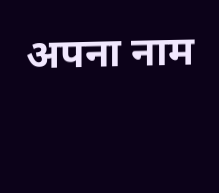अपना नाम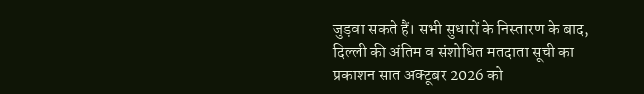जुड़वा सकते हैं। सभी सुधारों के निस्तारण के बाद, दिल्ली की अंतिम व संशोधित मतदाता सूची का प्रकाशन सात अक्टूबर 2026 को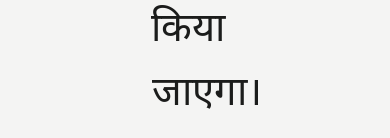किया जाएगा।